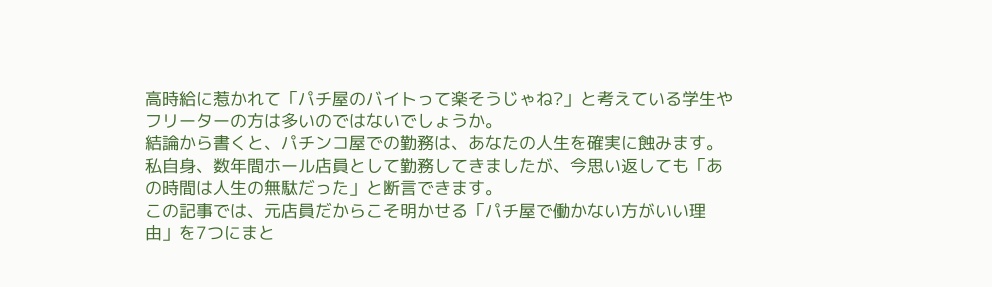高時給に惹かれて「パチ屋のバイトって楽そうじゃね?」と考えている学生やフリーターの方は多いのではないでしょうか。
結論から書くと、パチンコ屋での勤務は、あなたの人生を確実に蝕みます。
私自身、数年間ホール店員として勤務してきましたが、今思い返しても「あの時間は人生の無駄だった」と断言できます。
この記事では、元店員だからこそ明かせる「パチ屋で働かない方がいい理由」を7つにまと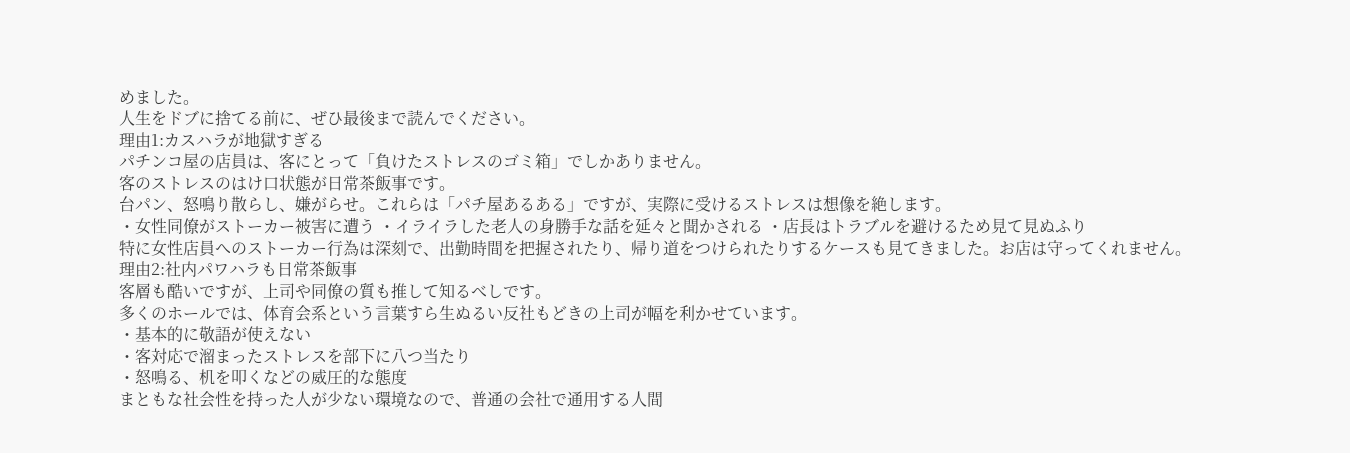めました。
人生をドブに捨てる前に、ぜひ最後まで読んでください。
理由1:カスハラが地獄すぎる
パチンコ屋の店員は、客にとって「負けたストレスのゴミ箱」でしかありません。
客のストレスのはけ口状態が日常茶飯事です。
台パン、怒鳴り散らし、嫌がらせ。これらは「パチ屋あるある」ですが、実際に受けるストレスは想像を絶します。
・女性同僚がストーカー被害に遭う ・イライラした老人の身勝手な話を延々と聞かされる ・店長はトラブルを避けるため見て見ぬふり
特に女性店員へのストーカー行為は深刻で、出勤時間を把握されたり、帰り道をつけられたりするケースも見てきました。お店は守ってくれません。
理由2:社内パワハラも日常茶飯事
客層も酷いですが、上司や同僚の質も推して知るべしです。
多くのホールでは、体育会系という言葉すら生ぬるい反社もどきの上司が幅を利かせています。
・基本的に敬語が使えない
・客対応で溜まったストレスを部下に八つ当たり
・怒鳴る、机を叩くなどの威圧的な態度
まともな社会性を持った人が少ない環境なので、普通の会社で通用する人間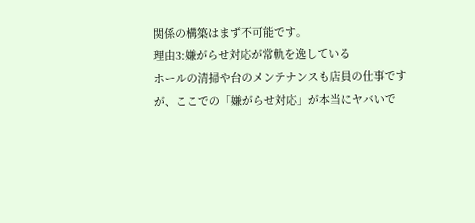関係の構築はまず不可能です。
理由3:嫌がらせ対応が常軌を逸している
ホールの清掃や台のメンテナンスも店員の仕事ですが、ここでの「嫌がらせ対応」が本当にヤバいで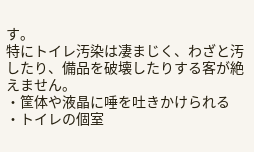す。
特にトイレ汚染は凄まじく、わざと汚したり、備品を破壊したりする客が絶えません。
・筐体や液晶に唾を吐きかけられる
・トイレの個室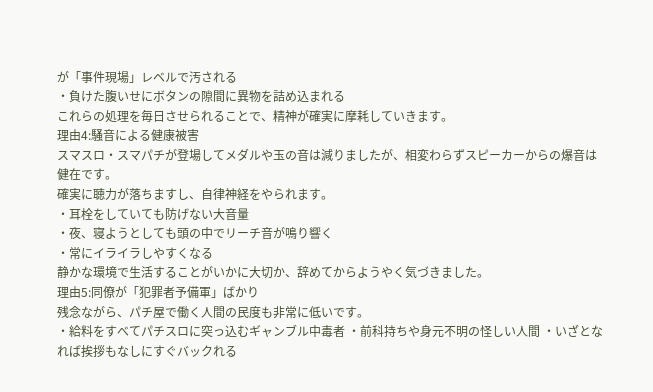が「事件現場」レベルで汚される
・負けた腹いせにボタンの隙間に異物を詰め込まれる
これらの処理を毎日させられることで、精神が確実に摩耗していきます。
理由4:騒音による健康被害
スマスロ・スマパチが登場してメダルや玉の音は減りましたが、相変わらずスピーカーからの爆音は健在です。
確実に聴力が落ちますし、自律神経をやられます。
・耳栓をしていても防げない大音量
・夜、寝ようとしても頭の中でリーチ音が鳴り響く
・常にイライラしやすくなる
静かな環境で生活することがいかに大切か、辞めてからようやく気づきました。
理由5:同僚が「犯罪者予備軍」ばかり
残念ながら、パチ屋で働く人間の民度も非常に低いです。
・給料をすべてパチスロに突っ込むギャンブル中毒者 ・前科持ちや身元不明の怪しい人間 ・いざとなれば挨拶もなしにすぐバックれる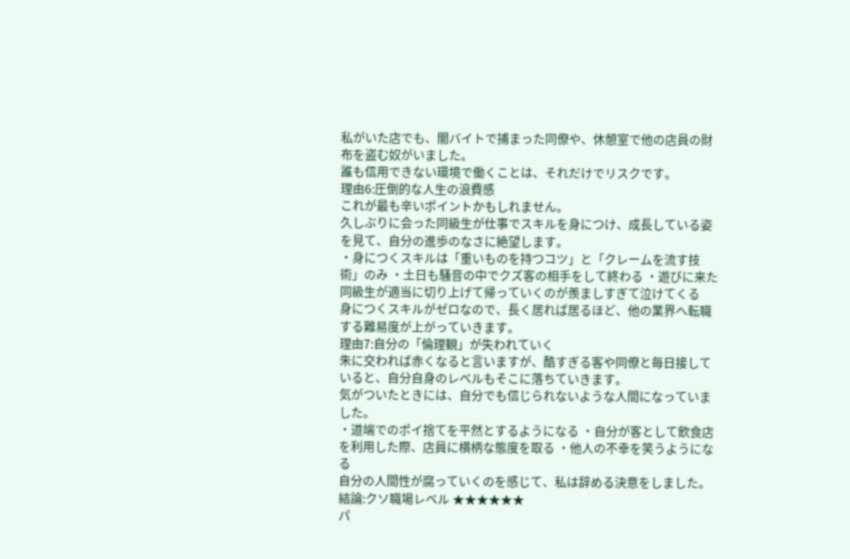私がいた店でも、闇バイトで捕まった同僚や、休憩室で他の店員の財布を盗む奴がいました。
誰も信用できない環境で働くことは、それだけでリスクです。
理由6:圧倒的な人生の浪費感
これが最も辛いポイントかもしれません。
久しぶりに会った同級生が仕事でスキルを身につけ、成長している姿を見て、自分の進歩のなさに絶望します。
・身につくスキルは「重いものを持つコツ」と「クレームを流す技術」のみ ・土日も騒音の中でクズ客の相手をして終わる ・遊びに来た同級生が適当に切り上げて帰っていくのが羨ましすぎて泣けてくる
身につくスキルがゼロなので、長く居れば居るほど、他の業界へ転職する難易度が上がっていきます。
理由7:自分の「倫理観」が失われていく
朱に交われば赤くなると言いますが、酷すぎる客や同僚と毎日接していると、自分自身のレベルもそこに落ちていきます。
気がついたときには、自分でも信じられないような人間になっていました。
・道端でのポイ捨てを平然とするようになる ・自分が客として飲食店を利用した際、店員に横柄な態度を取る ・他人の不幸を笑うようになる
自分の人間性が腐っていくのを感じて、私は辞める決意をしました。
結論:クソ職場レベル ★★★★★★
パ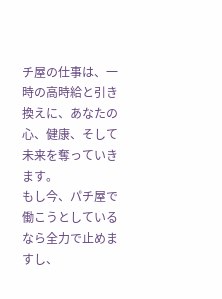チ屋の仕事は、一時の高時給と引き換えに、あなたの心、健康、そして未来を奪っていきます。
もし今、パチ屋で働こうとしているなら全力で止めますし、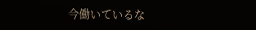今働いているな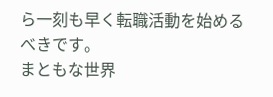ら一刻も早く転職活動を始めるべきです。
まともな世界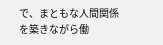で、まともな人間関係を築きながら働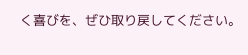く喜びを、ぜひ取り戻してください。